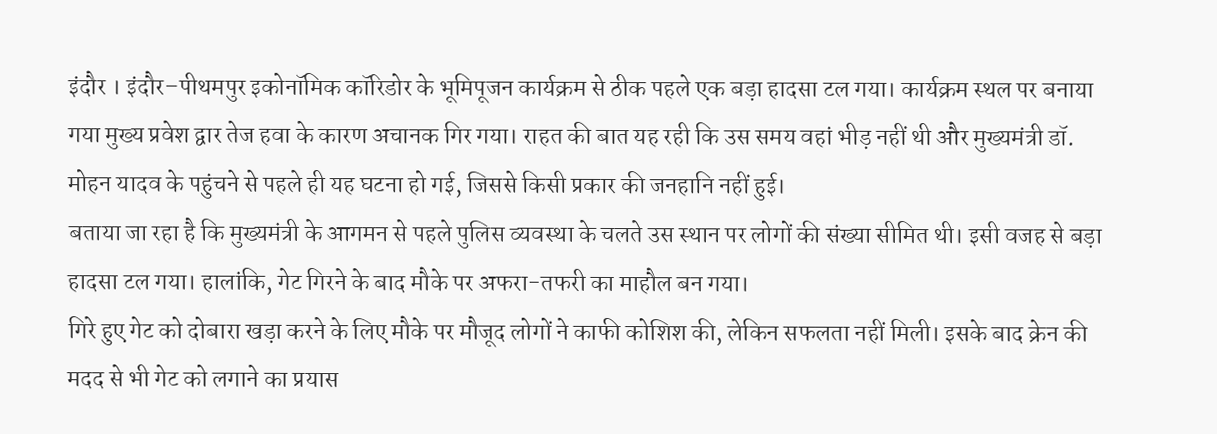इंदौर । इंदौर–पीथमपुर इकोनॉमिक कॉरिडोर के भूमिपूजन कार्यक्रम से ठीक पहले एक बड़ा हादसा टल गया। कार्यक्रम स्थल पर बनाया गया मुख्य प्रवेश द्वार तेज हवा के कारण अचानक गिर गया। राहत की बात यह रही कि उस समय वहां भीड़ नहीं थी और मुख्यमंत्री डॉ. मोहन यादव के पहुंचने से पहले ही यह घटना हो गई, जिससे किसी प्रकार की जनहानि नहीं हुई।
बताया जा रहा है कि मुख्यमंत्री के आगमन से पहले पुलिस व्यवस्था के चलते उस स्थान पर लोगों की संख्या सीमित थी। इसी वजह से बड़ा हादसा टल गया। हालांकि, गेट गिरने के बाद मौके पर अफरा-तफरी का माहौल बन गया।
गिरे हुए गेट को दोबारा खड़ा करने के लिए मौके पर मौजूद लोगों ने काफी कोशिश की, लेकिन सफलता नहीं मिली। इसके बाद क्रेन की मदद से भी गेट को लगाने का प्रयास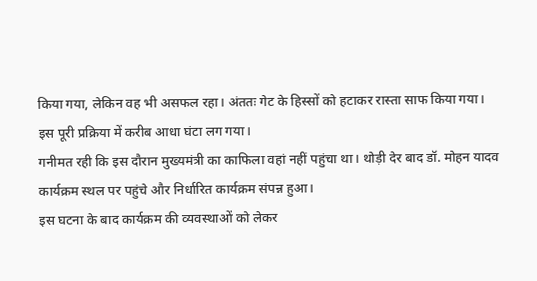किया गया, लेकिन वह भी असफल रहा। अंततः गेट के हिस्सों को हटाकर रास्ता साफ किया गया।
इस पूरी प्रक्रिया में करीब आधा घंटा लग गया।
गनीमत रही कि इस दौरान मुख्यमंत्री का काफिला वहां नहीं पहुंचा था। थोड़ी देर बाद डॉ. मोहन यादव कार्यक्रम स्थल पर पहुंचे और निर्धारित कार्यक्रम संपन्न हुआ।
इस घटना के बाद कार्यक्रम की व्यवस्थाओं को लेकर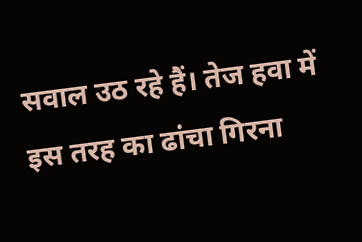सवाल उठ रहे हैं। तेज हवा में इस तरह का ढांचा गिरना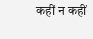कहीं न कहीं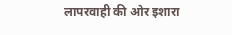लापरवाही की ओर इशारा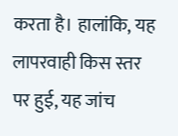करता है। हालांकि, यह लापरवाही किस स्तर पर हुई, यह जांच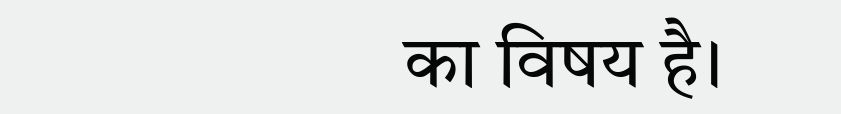का विषय है।